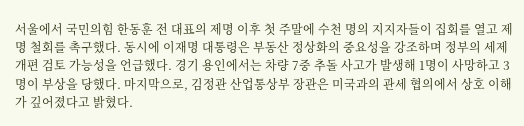서울에서 국민의힘 한동훈 전 대표의 제명 이후 첫 주말에 수천 명의 지지자들이 집회를 열고 제명 철회를 촉구했다. 동시에 이재명 대통령은 부동산 정상화의 중요성을 강조하며 정부의 세제 개편 검토 가능성을 언급했다. 경기 용인에서는 차량 7중 추돌 사고가 발생해 1명이 사망하고 3명이 부상을 당했다. 마지막으로, 김정관 산업통상부 장관은 미국과의 관세 협의에서 상호 이해가 깊어졌다고 밝혔다.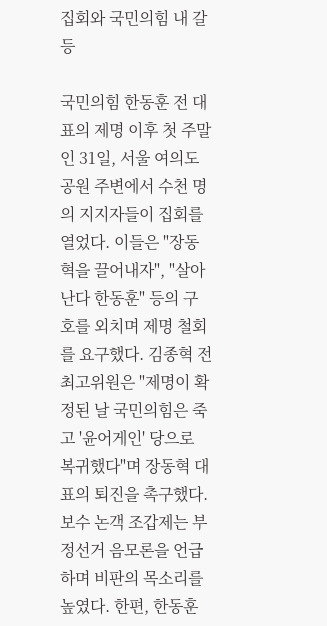집회와 국민의힘 내 갈등

국민의힘 한동훈 전 대표의 제명 이후 첫 주말인 31일, 서울 여의도공원 주변에서 수천 명의 지지자들이 집회를 열었다. 이들은 "장동혁을 끌어내자", "살아난다 한동훈" 등의 구호를 외치며 제명 철회를 요구했다. 김종혁 전 최고위원은 "제명이 확정된 날 국민의힘은 죽고 '윤어게인' 당으로 복귀했다"며 장동혁 대표의 퇴진을 촉구했다. 보수 논객 조갑제는 부정선거 음모론을 언급하며 비판의 목소리를 높였다. 한편, 한동훈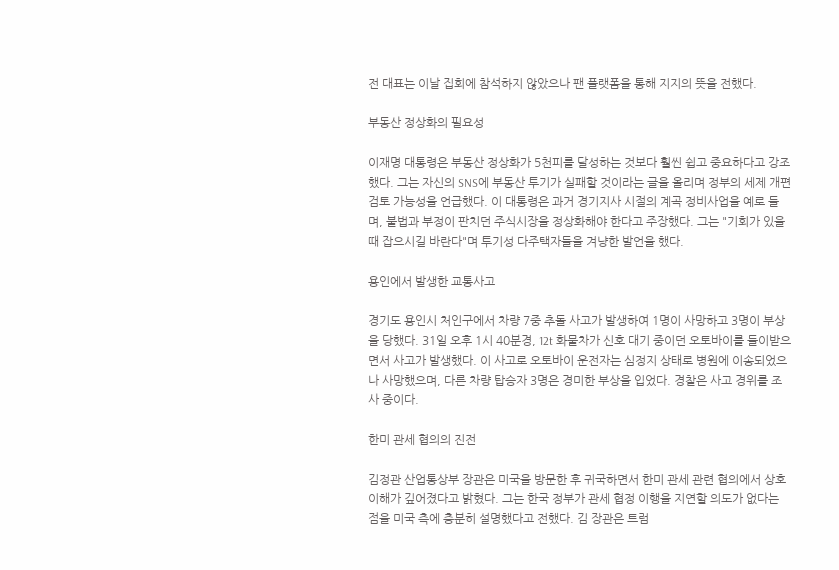전 대표는 이날 집회에 참석하지 않았으나 팬 플랫폼을 통해 지지의 뜻을 전했다.

부동산 정상화의 필요성

이재명 대통령은 부동산 정상화가 5천피를 달성하는 것보다 훨씬 쉽고 중요하다고 강조했다. 그는 자신의 SNS에 부동산 투기가 실패할 것이라는 글을 올리며 정부의 세제 개편 검토 가능성을 언급했다. 이 대통령은 과거 경기지사 시절의 계곡 정비사업을 예로 들며, 불법과 부정이 판치던 주식시장을 정상화해야 한다고 주장했다. 그는 "기회가 있을 때 잡으시길 바란다"며 투기성 다주택자들을 겨냥한 발언을 했다.

용인에서 발생한 교통사고

경기도 용인시 처인구에서 차량 7중 추돌 사고가 발생하여 1명이 사망하고 3명이 부상을 당했다. 31일 오후 1시 40분경, 12t 화물차가 신호 대기 중이던 오토바이를 들이받으면서 사고가 발생했다. 이 사고로 오토바이 운전자는 심정지 상태로 병원에 이송되었으나 사망했으며, 다른 차량 탑승자 3명은 경미한 부상을 입었다. 경찰은 사고 경위를 조사 중이다.

한미 관세 협의의 진전

김정관 산업통상부 장관은 미국을 방문한 후 귀국하면서 한미 관세 관련 협의에서 상호 이해가 깊어졌다고 밝혔다. 그는 한국 정부가 관세 협정 이행을 지연할 의도가 없다는 점을 미국 측에 충분히 설명했다고 전했다. 김 장관은 트럼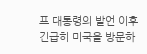프 대통령의 발언 이후 긴급히 미국을 방문하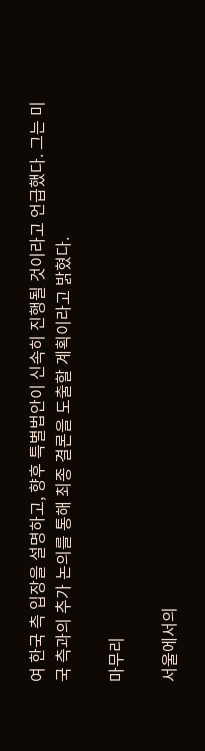여 한국 측 입장을 설명하고, 향후 특별법안이 신속히 진행될 것이라고 언급했다. 그는 미국 측과의 추가 논의를 통해 최종 결론을 도출할 계획이라고 밝혔다.

마무리

서울에서의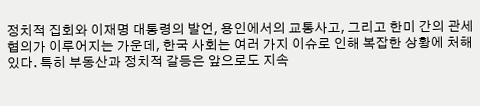정치적 집회와 이재명 대통령의 발언, 용인에서의 교통사고, 그리고 한미 간의 관세 협의가 이루어지는 가운데, 한국 사회는 여러 가지 이슈로 인해 복잡한 상황에 처해 있다. 특히 부동산과 정치적 갈등은 앞으로도 지속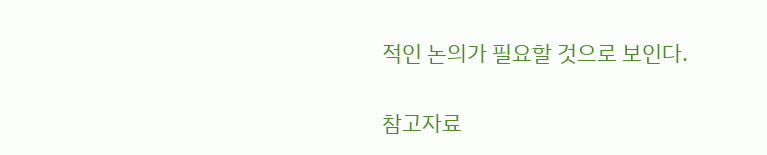적인 논의가 필요할 것으로 보인다.

참고자료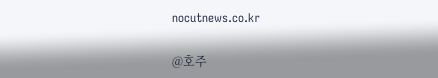nocutnews.co.kr

@호주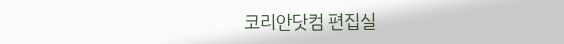코리안닷컴 편집실